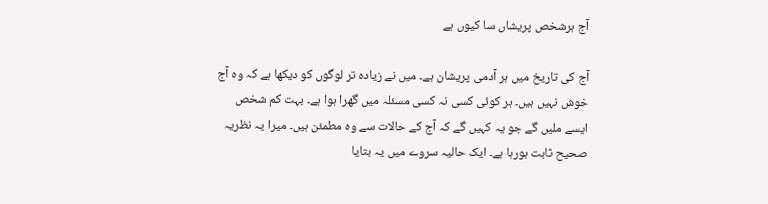آج ہرشخص پریشاں سا کیوں ہے

آج کی تاریخ میں ہر آدمی پریشان ہے۔ میں نے زیادہ تر لوگوں کو دیکھا ہے کہ وہ آج خوش نہیں ہیں۔ ہر کوئی کسی نہ کسی مسئلہ میں گھرا ہوا ہے۔ بہت کم شخص ایسے ملیں گے جو یہ کہیں گے کہ آج کے حالات سے وہ مطمئن ہیں۔ میرا یہ نظریہ صحیح ثابت ہورہا ہے۔ ایک حالیہ سروے میں یہ بتایا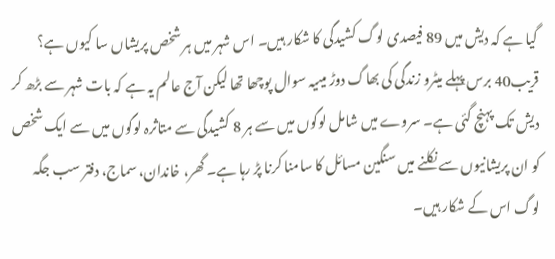گیا ہے کہ دیش میں 89 فیصدی لوگ کشیدگی کا شکار ہیں۔ اس شہر میں ہر شخص پریشاں سا کیوں ہے؟ قریب40 برس پہلے میٹرو زندگی کی بھاگ دوڑ میںیہ سوال پوچھا تھا لیکن آج عالم یہ ہے کہ بات شہر سے بڑھ کر دیش تک پہنچ گئی ہے۔ سروے میں شامل لوگوں میں سے ہر 8 کشیدگی سے متاثرہ لوگوں میں سے ایک شخص کو ان پریشانیوں سے نکلنے میں سنگین مسائل کا سامنا کرنا پڑ رہا ہے۔ گھر، خاندان، سماج، دفتر سب جگہ لوگ اس کے شکار ہیں۔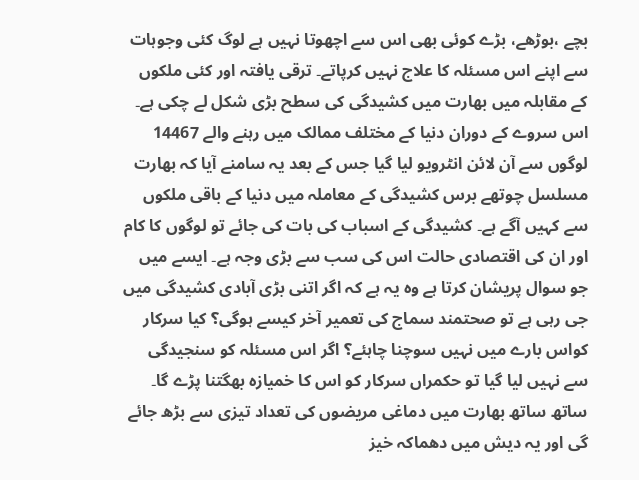بچے ،بوڑھے، بڑے کوئی بھی اس سے اچھوتا نہیں ہے لوگ کئی وجوہات سے اپنے اس مسئلہ کا علاج نہیں کرپاتے۔ ترقی یافتہ اور کئی ملکوں کے مقابلہ میں بھارت میں کشیدگی کی سطح بڑی شکل لے چکی ہے۔ اس سروے کے دوران دنیا کے مختلف ممالک میں رہنے والے 14467 لوگوں سے آن لائن انٹرویو لیا گیا جس کے بعد یہ سامنے آیا کہ بھارت مسلسل چوتھے برس کشیدگی کے معاملہ میں دنیا کے باقی ملکوں سے کہیں آگے ہے۔ کشیدگی کے اسباب کی بات کی جائے تو لوگوں کا کام اور ان کی اقتصادی حالت اس کی سب سے بڑی وجہ ہے۔ ایسے میں جو سوال پریشان کرتا ہے وہ یہ ہے کہ اگر اتنی بڑی آبادی کشیدگی میں جی رہی ہے تو صحتمند سماج کی تعمیر آخر کیسے ہوگی؟ کیا سرکار کواس بارے میں نہیں سوچنا چاہئے؟ اگر اس مسئلہ کو سنجیدگی سے نہیں لیا گیا تو حکمراں سرکار کو اس کا خمیازہ بھگتنا پڑے گا۔ ساتھ ساتھ بھارت میں دماغی مریضوں کی تعداد تیزی سے بڑھ جائے گی اور یہ دیش میں دھماکہ خیز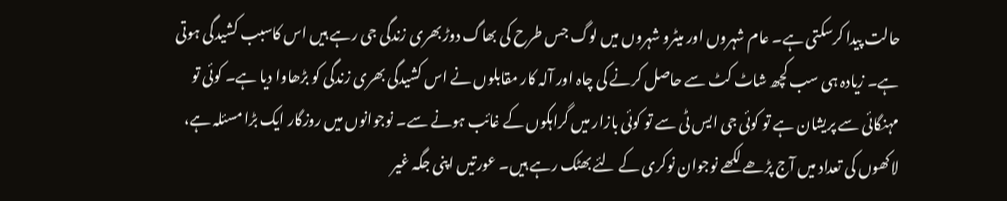حالت پیدا کرسکتی ہے۔ عام شہروں اور میٹرو شہروں میں لوگ جس طرح کی بھاگ دوڑ بھری زندگی جی رہے ہیں اس کاسبب کشیدگی ہوتی ہے۔ زیادہ ہی سب کچھ شاٹ کٹ سے حاصل کرنے کی چاہ اور آلہ کار مقابلوں نے اس کشیدگی بھری زندگی کو بڑھاوا دیا ہے۔ کوئی تو مہنگائی سے پریشان ہے تو کوئی جی ایس ٹی سے تو کوئی بازار میں گراہکوں کے غائب ہونے سے۔ نوجوانوں میں روزگار ایک بڑا مسئلہ ہے، لاکھوں کی تعداد میں آج پڑھے لکھے نوجوان نوکری کے لئے بھٹک رہے ہیں۔ عورتیں اپنی جگہ غیر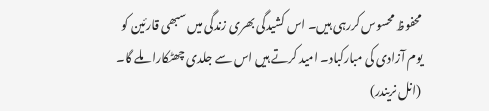محفوظ محسوس کررہی ہیں۔ اس کشیدگی بھری زندگی میں سبھی قارئین کو یوم آزادی کی مبارکباد۔ امید کرتے ہیں اس سے جلدی چھٹکارا ملے گا۔
(انل نریندر)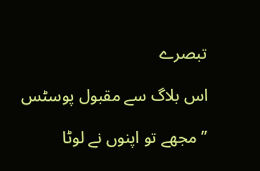تبصرے

اس بلاگ سے مقبول پوسٹس

’’مجھے تو اپنوں نے لوٹا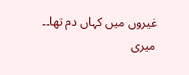غیروں میں کہاں دم تھا۔۔ میری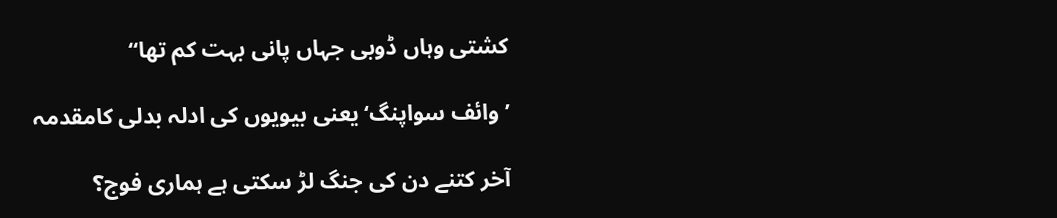کشتی وہاں ڈوبی جہاں پانی بہت کم تھا‘‘

’وائف سواپنگ‘ یعنی بیویوں کی ادلہ بدلی کامقدمہ

آخر کتنے دن کی جنگ لڑ سکتی ہے ہماری فوج؟